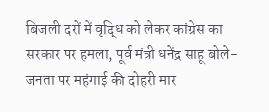बिजली दरों में वृद्धि को लेकर कांग्रेस का सरकार पर हमला, पूर्व मंत्री धनेंद्र साहू बोले- जनता पर महंगाई की दोहरी मार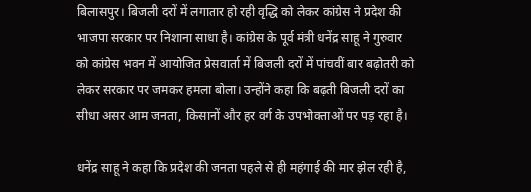बिलासपुर। बिजली दरों में लगातार हो रही वृद्धि को लेकर कांग्रेस ने प्रदेश की भाजपा सरकार पर निशाना साधा है। कांग्रेस के पूर्व मंत्री धनेंद्र साहू ने गुरुवार को कांग्रेस भवन में आयोजित प्रेसवार्ता में बिजली दरों में पांचवीं बार बढ़ोतरी को लेकर सरकार पर जमकर हमला बोला। उन्होंने कहा कि बढ़ती बिजली दरों का सीधा असर आम जनता, किसानों और हर वर्ग के उपभोक्ताओं पर पड़ रहा है।

धनेंद्र साहू ने कहा कि प्रदेश की जनता पहले से ही महंगाई की मार झेल रही है,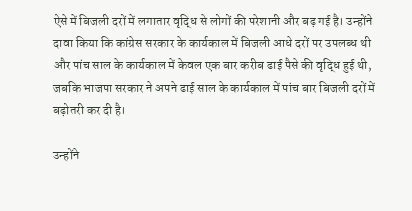ऐसे में बिजली दरों में लगातार वृद्धि से लोगों की परेशानी और बढ़ गई है। उन्होंने दावा किया कि कांग्रेस सरकार के कार्यकाल में बिजली आधे दरों पर उपलब्ध थी और पांच साल के कार्यकाल में केवल एक बार करीब ढाई पैसे की वृद्धि हुई थी, जबकि भाजपा सरकार ने अपने ढाई साल के कार्यकाल में पांच बार बिजली दरों में बढ़ोतरी कर दी है।

उन्होंने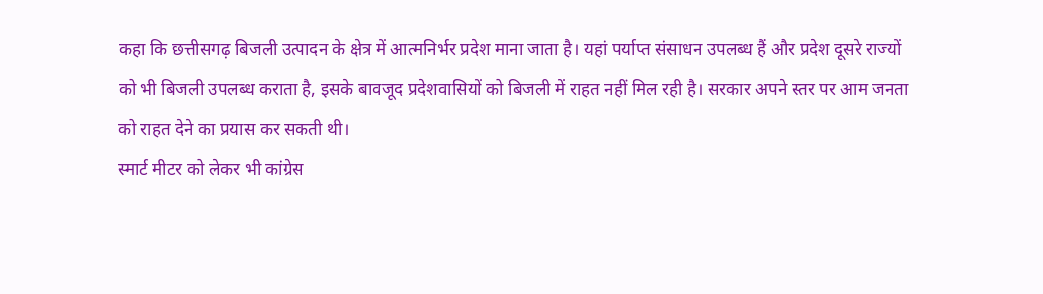कहा कि छत्तीसगढ़ बिजली उत्पादन के क्षेत्र में आत्मनिर्भर प्रदेश माना जाता है। यहां पर्याप्त संसाधन उपलब्ध हैं और प्रदेश दूसरे राज्यों को भी बिजली उपलब्ध कराता है, इसके बावजूद प्रदेशवासियों को बिजली में राहत नहीं मिल रही है। सरकार अपने स्तर पर आम जनता को राहत देने का प्रयास कर सकती थी।
स्मार्ट मीटर को लेकर भी कांग्रेस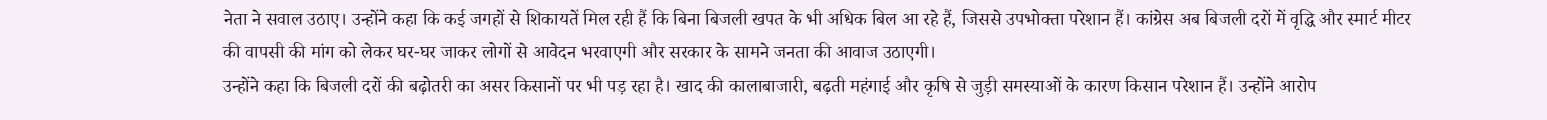नेता ने सवाल उठाए। उन्होंने कहा कि कई जगहों से शिकायतें मिल रही हैं कि बिना बिजली खपत के भी अधिक बिल आ रहे हैं, जिससे उपभोक्ता परेशान हैं। कांग्रेस अब बिजली दरों में वृद्धि और स्मार्ट मीटर की वापसी की मांग को लेकर घर-घर जाकर लोगों से आवेदन भरवाएगी और सरकार के सामने जनता की आवाज उठाएगी।
उन्होंने कहा कि बिजली दरों की बढ़ोतरी का असर किसानों पर भी पड़ रहा है। खाद की कालाबाजारी, बढ़ती महंगाई और कृषि से जुड़ी समस्याओं के कारण किसान परेशान हैं। उन्होंने आरोप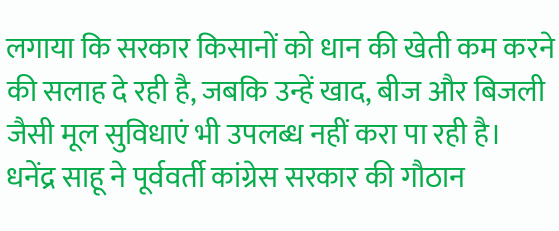लगाया कि सरकार किसानों को धान की खेती कम करने की सलाह दे रही है, जबकि उन्हें खाद, बीज और बिजली जैसी मूल सुविधाएं भी उपलब्ध नहीं करा पा रही है।
धनेंद्र साहू ने पूर्ववर्ती कांग्रेस सरकार की गौठान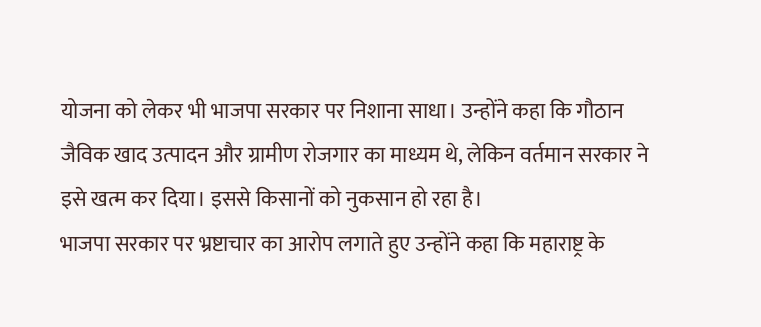योजना को लेकर भी भाजपा सरकार पर निशाना साधा। उन्होंने कहा कि गौठान जैविक खाद उत्पादन और ग्रामीण रोजगार का माध्यम थे, लेकिन वर्तमान सरकार ने इसे खत्म कर दिया। इससे किसानों को नुकसान हो रहा है।
भाजपा सरकार पर भ्रष्टाचार का आरोप लगाते हुए उन्होंने कहा कि महाराष्ट्र के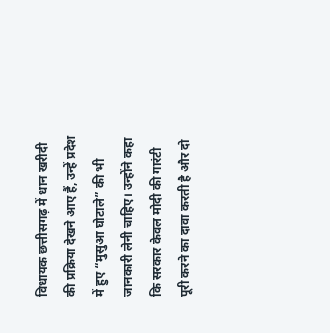विधायक छत्तीसगढ़ में धान खरीदी की प्रक्रिया देखने आए हैं, उन्हें प्रदेश में हुए “मुसुआ घोटाले” की भी जानकारी लेनी चाहिए। उन्होंने कहा कि सरकार केवल मोदी की गारंटी पूरी करने का दावा करती है और दो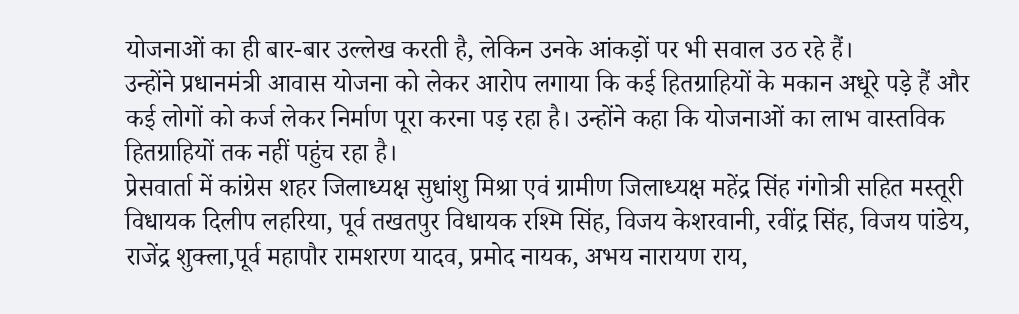योजनाओं का ही बार-बार उल्लेख करती है, लेकिन उनके आंकड़ों पर भी सवाल उठ रहे हैं।
उन्होंने प्रधानमंत्री आवास योजना को लेकर आरोप लगाया कि कई हितग्राहियों के मकान अधूरे पड़े हैं और कई लोगों को कर्ज लेकर निर्माण पूरा करना पड़ रहा है। उन्होंने कहा कि योजनाओं का लाभ वास्तविक हितग्राहियों तक नहीं पहुंच रहा है।
प्रेसवार्ता में कांग्रेस शहर जिलाध्यक्ष सुधांशु मिश्रा एवं ग्रामीण जिलाध्यक्ष महेंद्र सिंह गंगोत्री सहित मस्तूरी विधायक दिलीप लहरिया, पूर्व तखतपुर विधायक रश्मि सिंह, विजय केशरवानी, रवींद्र सिंह, विजय पांडेय, राजेंद्र शुक्ला,पूर्व महापौर रामशरण यादव, प्रमोद नायक, अभय नारायण राय,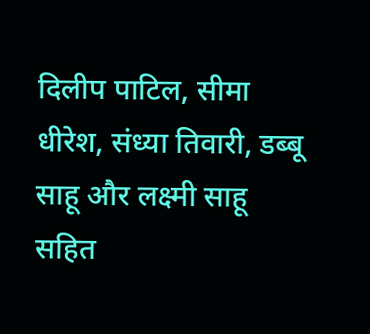दिलीप पाटिल, सीमा धीरेश, संध्या तिवारी, डब्बू साहू और लक्ष्मी साहू सहित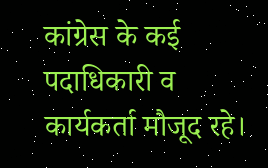कांग्रेस के कई पदाधिकारी व कार्यकर्ता मौजूद रहे।